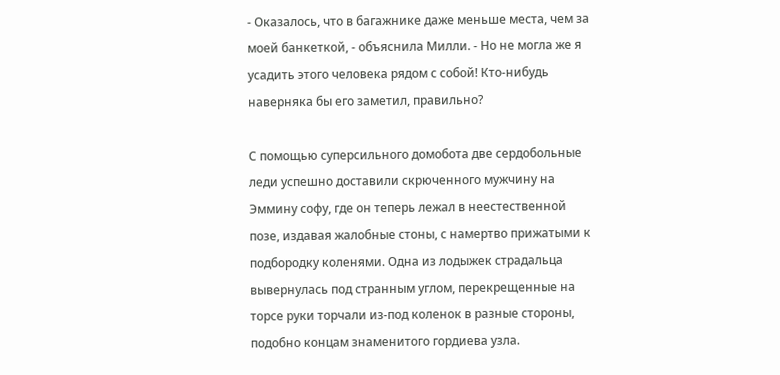- Оказалось, что в багажнике даже меньше места, чем за моей банкеткой, - объяснила Милли. - Но не могла же я усадить этого человека рядом с собой! Кто-нибудь наверняка бы его заметил, правильно?

С помощью суперсильного домобота две сердобольные леди успешно доставили скрюченного мужчину на Эммину софу, где он теперь лежал в неестественной позе, издавая жалобные стоны, с намертво прижатыми к подбородку коленями. Одна из лодыжек страдальца вывернулась под странным углом, перекрещенные на торсе руки торчали из-под коленок в разные стороны, подобно концам знаменитого гордиева узла.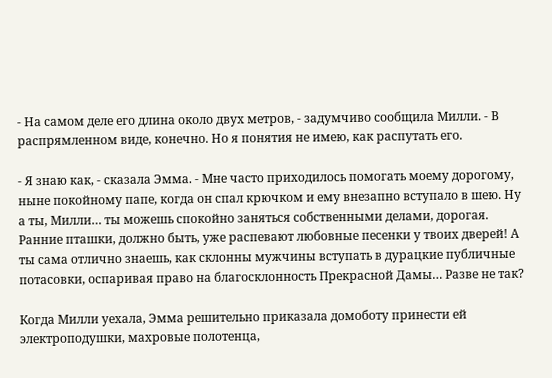- На самом деле его длина около двух метров, - задумчиво сообщила Милли. - В распрямленном виде, конечно. Но я понятия не имею, как распутать его.

- Я знаю как, - сказала Эмма. - Мне часто приходилось помогать моему дорогому, ныне покойному папе, когда он спал крючком и ему внезапно вступало в шею. Ну а ты, Милли… ты можешь спокойно заняться собственными делами, дорогая. Ранние пташки, должно быть, уже распевают любовные песенки у твоих дверей! А ты сама отлично знаешь, как склонны мужчины вступать в дурацкие публичные потасовки, оспаривая право на благосклонность Прекрасной Дамы… Разве не так?

Когда Милли уехала, Эмма решительно приказала домоботу принести ей электроподушки, махровые полотенца,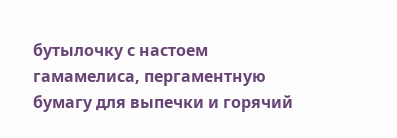бутылочку с настоем гамамелиса, пергаментную бумагу для выпечки и горячий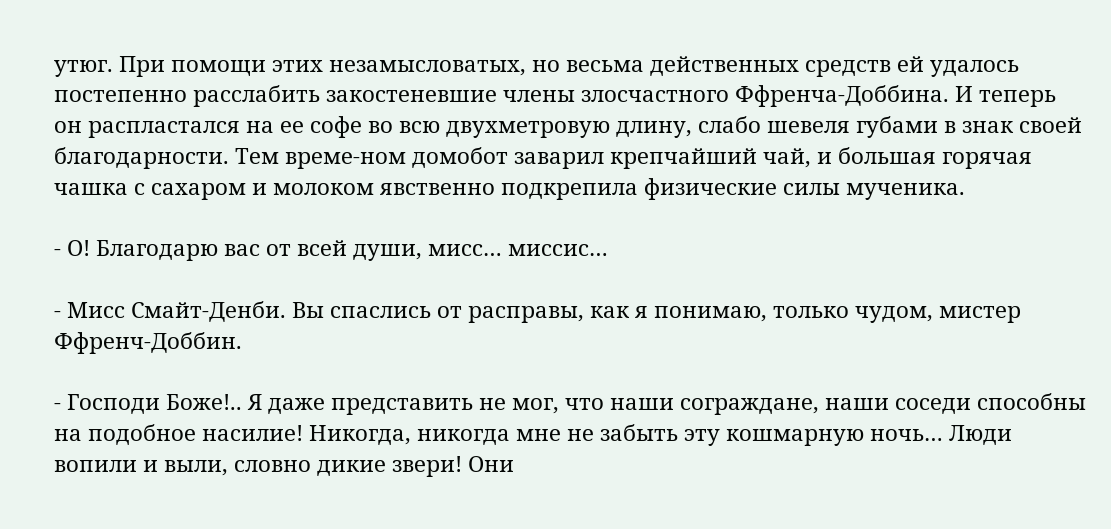утюг. При помощи этих незамысловатых, но весьма действенных средств ей удалось постепенно расслабить закостеневшие члены злосчастного Ффренча-Доббина. И теперь он распластался на ее софе во всю двухметровую длину, слабо шевеля губами в знак своей благодарности. Тем време-ном домобот заварил крепчайший чай, и большая горячая чашка с сахаром и молоком явственно подкрепила физические силы мученика.

- О! Благодарю вас от всей души, мисс… миссис…

- Мисс Смайт-Денби. Вы спаслись от расправы, как я понимаю, только чудом, мистер Ффренч-Доббин.

- Господи Боже!.. Я даже представить не мог, что наши сограждане, наши соседи способны на подобное насилие! Никогда, никогда мне не забыть эту кошмарную ночь… Люди вопили и выли, словно дикие звери! Они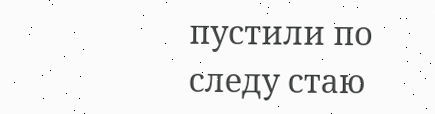пустили по следу стаю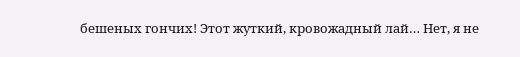бешеных гончих! Этот жуткий, кровожадный лай… Нет, я не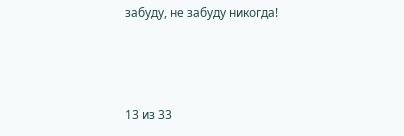забуду, не забуду никогда!



13 из 33